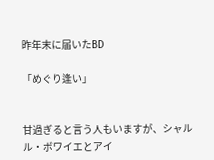昨年末に届いたBD

「めぐり逢い」


甘過ぎると言う人もいますが、シャルル・ボワイエとアイ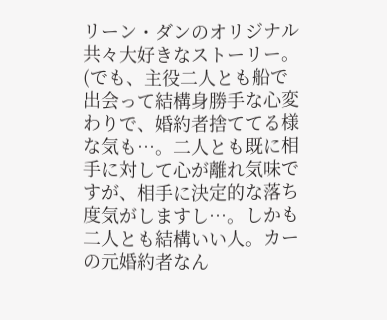リーン・ダンのオリジナル共々大好きなストーリー。(でも、主役二人とも船で出会って結構身勝手な心変わりで、婚約者捨ててる様な気も…。二人とも既に相手に対して心が離れ気味ですが、相手に決定的な落ち度気がしますし…。しかも二人とも結構いい人。カーの元婚約者なん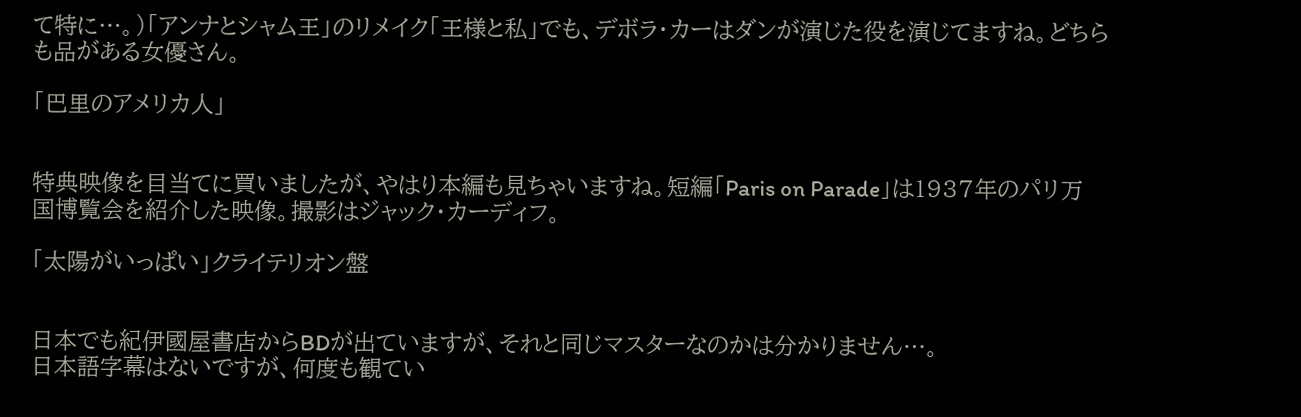て特に…。)「アンナとシャム王」のリメイク「王様と私」でも、デボラ・カーはダンが演じた役を演じてますね。どちらも品がある女優さん。

「巴里のアメリカ人」


特典映像を目当てに買いましたが、やはり本編も見ちゃいますね。短編「Paris on Parade」は1937年のパリ万国博覧会を紹介した映像。撮影はジャック・カーディフ。

「太陽がいっぱい」クライテリオン盤


日本でも紀伊國屋書店からBDが出ていますが、それと同じマスターなのかは分かりません…。
日本語字幕はないですが、何度も観てい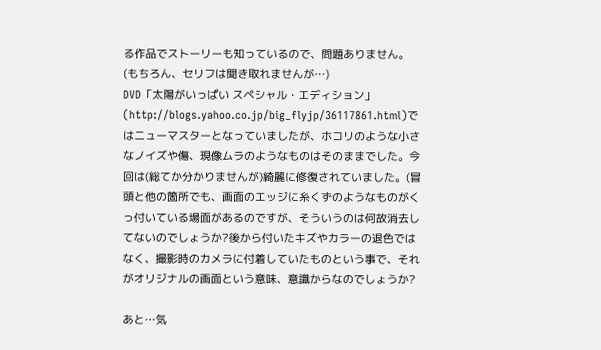る作品でストーリーも知っているので、問題ありません。(もちろん、セリフは聞き取れませんが…)
DVD「太陽がいっぱい スペシャル・エディション」(http://blogs.yahoo.co.jp/big_flyjp/36117861.html)ではニューマスターとなっていましたが、ホコリのような小さなノイズや傷、現像ムラのようなものはそのままでした。今回は(総てか分かりませんが)綺麗に修復されていました。(冒頭と他の箇所でも、画面のエッジに糸くずのようなものがくっ付いている場面があるのですが、そういうのは何故消去してないのでしょうか?後から付いたキズやカラーの退色ではなく、撮影時のカメラに付着していたものという事で、それがオリジナルの画面という意味、意識からなのでしょうか?

あと…気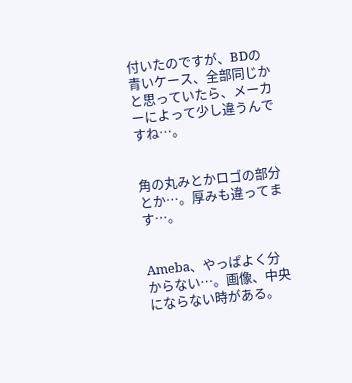付いたのですが、BDの青いケース、全部同じかと思っていたら、メーカーによって少し違うんですね…。


角の丸みとかロゴの部分とか…。厚みも違ってます…。


Ameba、やっぱよく分からない…。画像、中央にならない時がある。